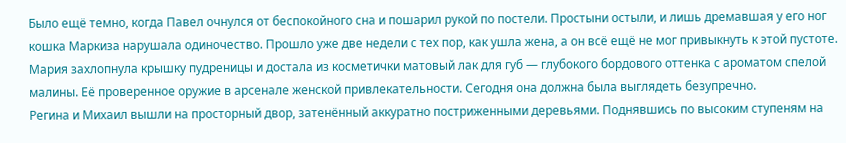Было ещё темно, когда Павел очнулся от беспокойного сна и пошарил рукой по постели. Простыни остыли, и лишь дремавшая у его ног кошка Маркиза нарушала одиночество. Прошло уже две недели с тех пор, как ушла жена, а он всё ещё не мог привыкнуть к этой пустоте.
Мария захлопнула крышку пудреницы и достала из косметички матовый лак для губ — глубокого бордового оттенка с ароматом спелой малины. Её проверенное оружие в арсенале женской привлекательности. Сегодня она должна была выглядеть безупречно.
Регина и Михаил вышли на просторный двор, затенённый аккуратно постриженными деревьями. Поднявшись по высоким ступеням на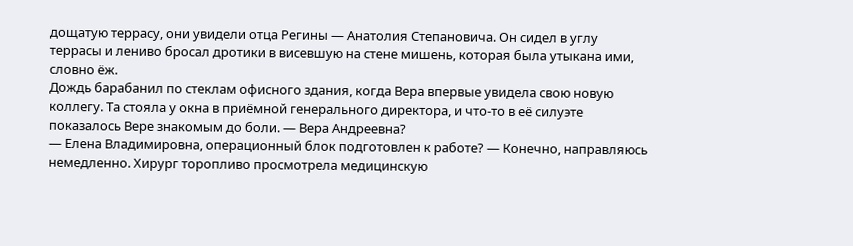дощатую террасу, они увидели отца Регины — Анатолия Степановича. Он сидел в углу террасы и лениво бросал дротики в висевшую на стене мишень, которая была утыкана ими, словно ёж.
Дождь барабанил по стеклам офисного здания, когда Вера впервые увидела свою новую коллегу. Та стояла у окна в приёмной генерального директора, и что-то в её силуэте показалось Вере знакомым до боли. — Вера Андреевна?
— Елена Владимировна, операционный блок подготовлен к работе? — Конечно, направляюсь немедленно. Хирург торопливо просмотрела медицинскую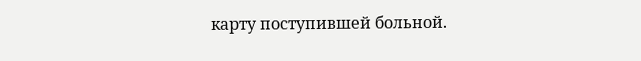карту поступившей больной.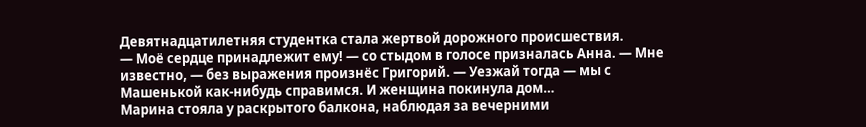Девятнадцатилетняя студентка стала жертвой дорожного происшествия.
— Моё сердце принадлежит ему! — со стыдом в голосе призналась Анна. — Мне известно, — без выражения произнёс Григорий. — Уезжай тогда — мы с Машенькой как-нибудь справимся. И женщина покинула дом…
Марина стояла у раскрытого балкона, наблюдая за вечерними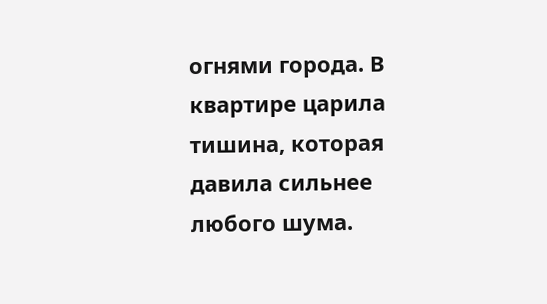огнями города. В квартире царила тишина, которая давила сильнее любого шума.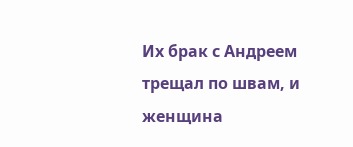Их брак с Андреем трещал по швам, и женщина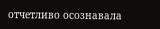отчетливо осознавала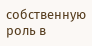собственную роль в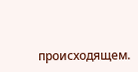происходящем.